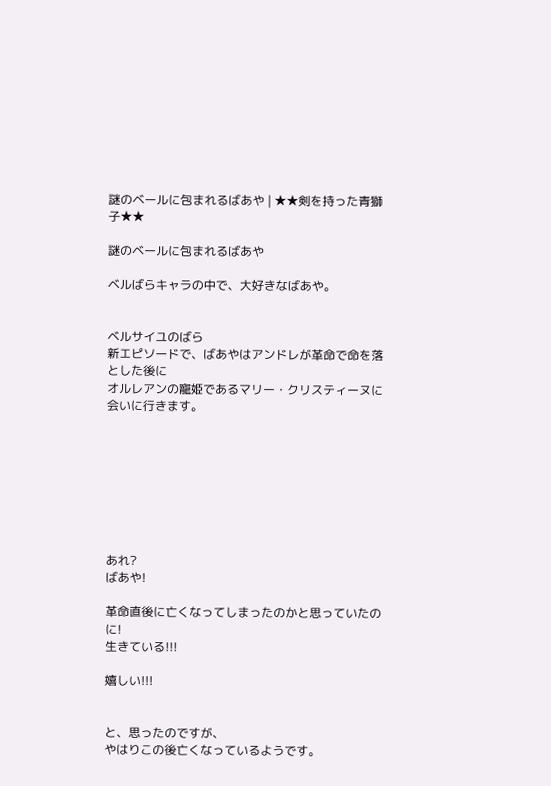謎のベールに包まれるばあや | ★★剣を持った青獅子★★

謎のベールに包まれるばあや

ベルばらキャラの中で、大好きなばあや。


ベルサイユのばら
新エピソードで、ばあやはアンドレが革命で命を落とした後に
オルレアンの寵姫であるマリー・クリスティーヌに会いに行きます。








あれ?
ばあや!

革命直後に亡くなってしまったのかと思っていたのに!
生きている!!!

嬉しい!!!


と、思ったのですが、
やはりこの後亡くなっているようです。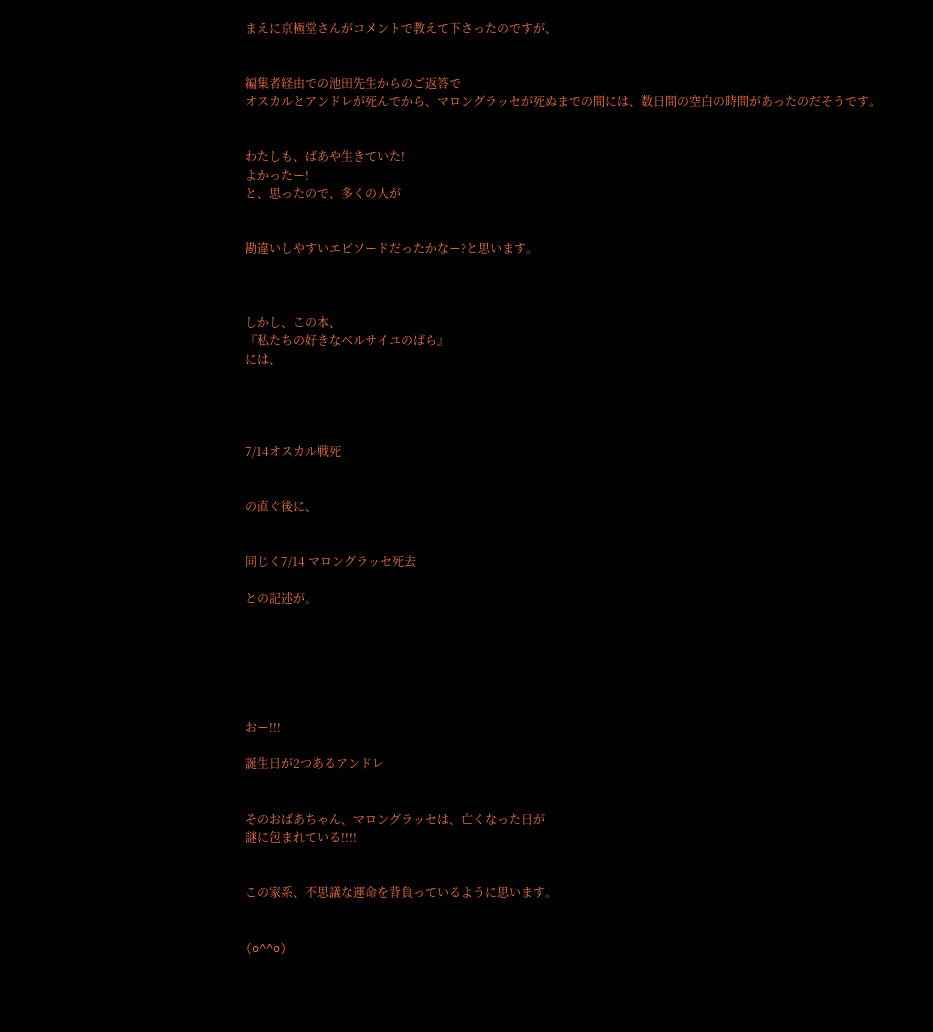まえに京極堂さんがコメントで教えて下さったのですが、


編集者経由での池田先生からのご返答で
オスカルとアンドレが死んでから、マロングラッセが死ぬまでの間には、数日間の空白の時間があったのだそうです。


わたしも、ばあや生きていた!
よかったー!
と、思ったので、多くの人が


勘違いしやすいエピソードだったかなー?と思います。



しかし、この本、
『私たちの好きなベルサイユのばら』
には、




7/14オスカル戦死


の直ぐ後に、


同じく7/14 マロングラッセ死去

との記述が。






おー!!!

誕生日が2つあるアンドレ


そのおばあちゃん、マロングラッセは、亡くなった日が
謎に包まれている!!!!


この家系、不思議な運命を背負っているように思います。


(o^^o)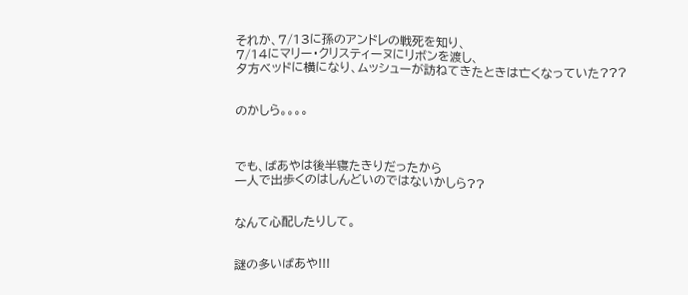それか、7/13に孫のアンドレの戦死を知り、
7/14にマリー・クリスティーヌにリボンを渡し、
夕方ベッドに横になり、ムッシューが訪ねてきたときは亡くなっていた???


のかしら。。。。



でも、ばあやは後半寝たきりだったから
一人で出歩くのはしんどいのではないかしら??


なんて心配したりして。


謎の多いばあや!!!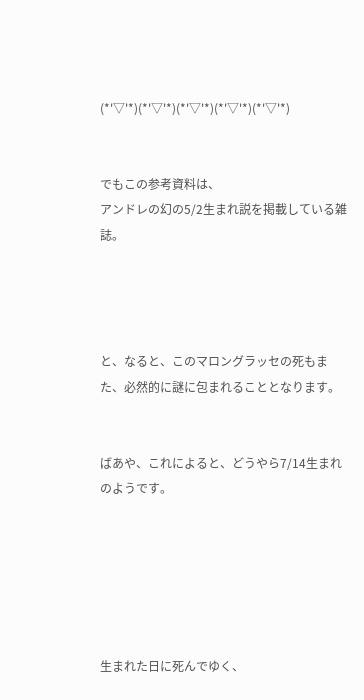(*'▽'*)(*'▽'*)(*'▽'*)(*'▽'*)(*'▽'*)


でもこの参考資料は、
アンドレの幻の5/2生まれ説を掲載している雑誌。




と、なると、このマロングラッセの死もまた、必然的に謎に包まれることとなります。


ばあや、これによると、どうやら7/14生まれのようです。






生まれた日に死んでゆく、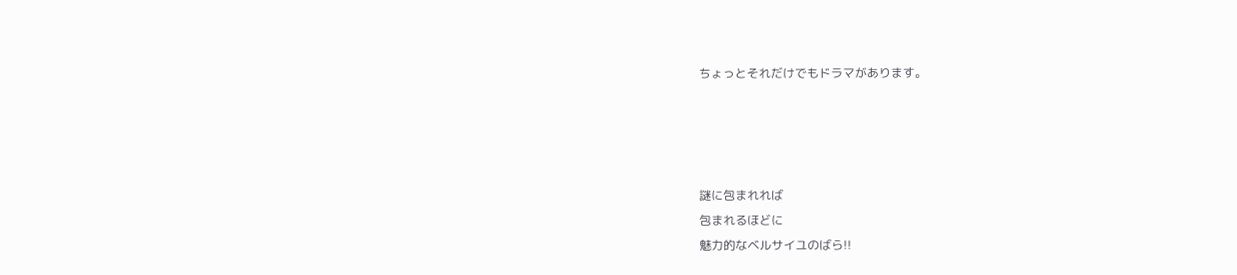ちょっとそれだけでもドラマがあります。




謎に包まれれば
包まれるほどに
魅力的なベルサイユのばら!!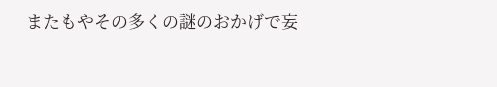またもやその多くの謎のおかげで妄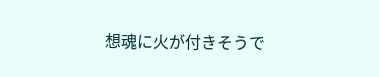想魂に火が付きそうで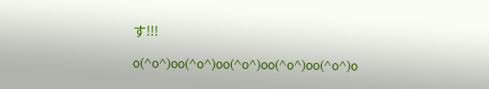す!!!

o(^o^)oo(^o^)oo(^o^)oo(^o^)oo(^o^)o